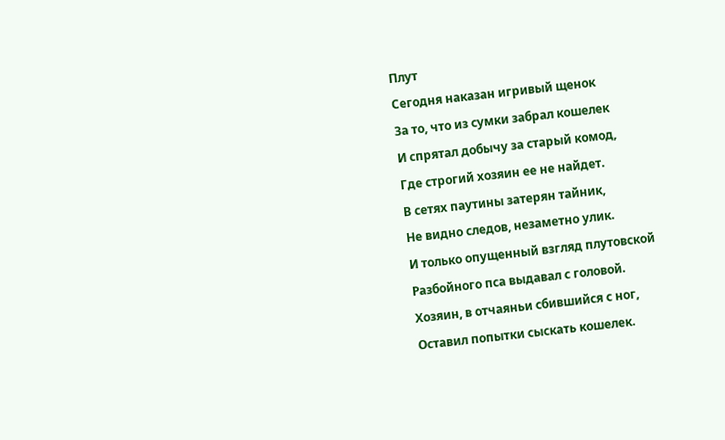Плут
Сегодня наказан игривый щенок
За то, что из сумки забрал кошелек
И спрятал добычу за старый комод,
Где строгий хозяин ее не найдет.
В сетях паутины затерян тайник,
Не видно следов, незаметно улик.
И только опущенный взгляд плутовской
Разбойного пса выдавал с головой.
Хозяин, в отчаяньи сбившийся с ног,
Оставил попытки сыскать кошелек.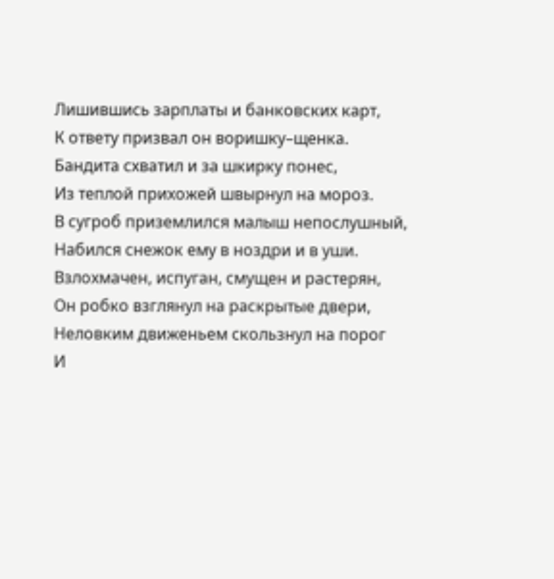Лишившись зарплаты и банковских карт,
К ответу призвал он воришку–щенка.
Бандита схватил и за шкирку понес,
Из теплой прихожей швырнул на мороз.
В сугроб приземлился малыш непослушный,
Набился снежок ему в ноздри и в уши.
Взлохмачен, испуган, смущен и растерян,
Он робко взглянул на раскрытые двери,
Неловким движеньем скользнул на порог
И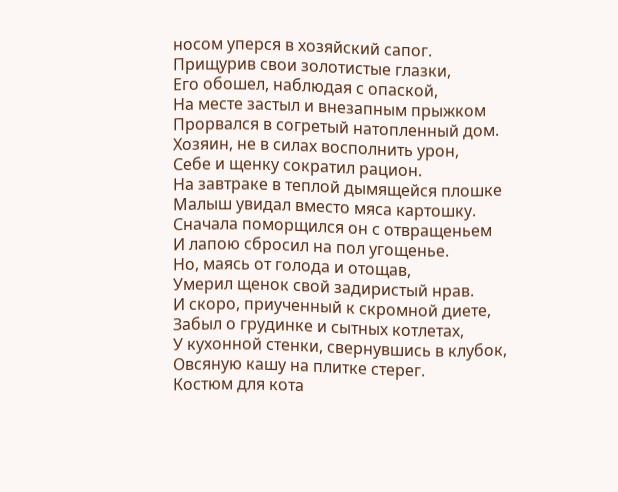носом уперся в хозяйский сапог.
Прищурив свои золотистые глазки,
Его обошел, наблюдая с опаской,
На месте застыл и внезапным прыжком
Прорвался в согретый натопленный дом.
Хозяин, не в силах восполнить урон,
Себе и щенку сократил рацион.
На завтраке в теплой дымящейся плошке
Малыш увидал вместо мяса картошку.
Сначала поморщился он с отвращеньем
И лапою сбросил на пол угощенье.
Но, маясь от голода и отощав,
Умерил щенок свой задиристый нрав.
И скоро, приученный к скромной диете,
Забыл о грудинке и сытных котлетах,
У кухонной стенки, свернувшись в клубок,
Овсяную кашу на плитке стерег.
Костюм для кота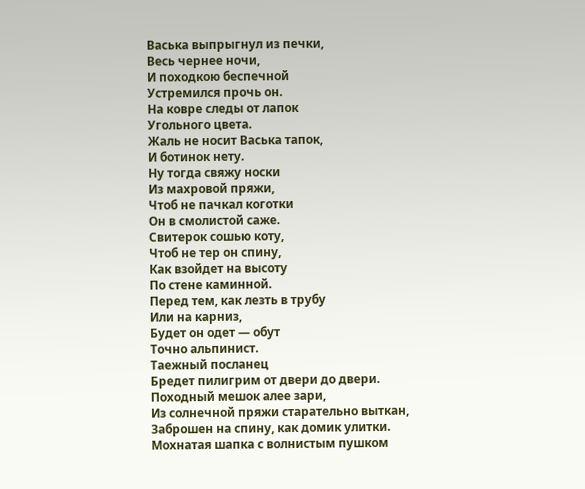Васька выпрыгнул из печки,
Весь чернее ночи,
И походкою беспечной
Устремился прочь он.
На ковре следы от лапок
Угольного цвета.
Жаль не носит Васька тапок,
И ботинок нету.
Ну тогда свяжу носки
Из махровой пряжи,
Чтоб не пачкал коготки
Он в смолистой саже.
Свитерок сошью коту,
Чтоб не тер он спину,
Как взойдет на высоту
По стене каминной.
Перед тем, как лезть в трубу
Или на карниз,
Будет он одет — обут
Точно альпинист.
Таежный посланец
Бредет пилигрим от двери до двери.
Походный мешок алее зари,
Из солнечной пряжи старательно выткан,
Заброшен на спину, как домик улитки.
Мохнатая шапка с волнистым пушком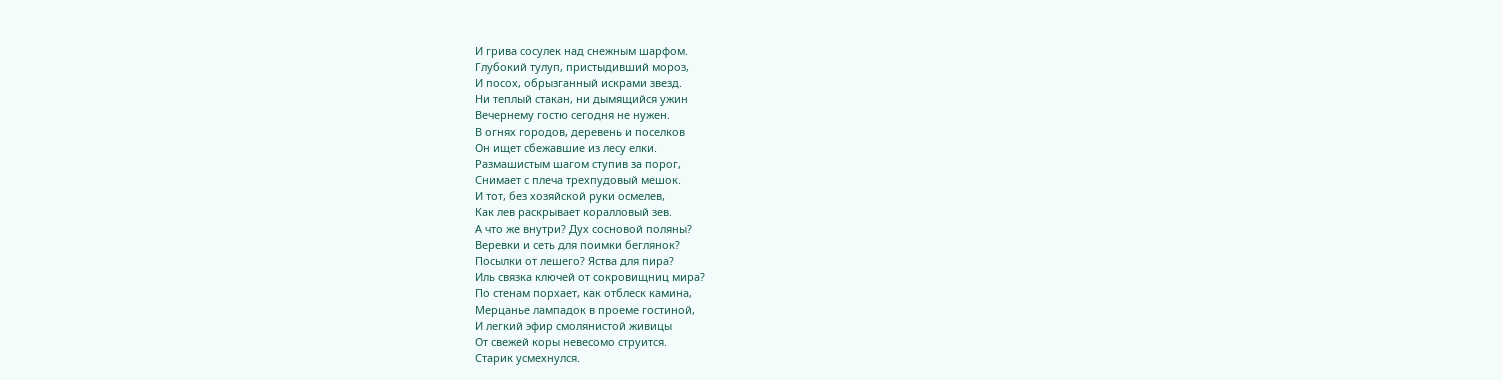И грива сосулек над снежным шарфом.
Глубокий тулуп, пристыдивший мороз,
И посох, обрызганный искрами звезд.
Ни теплый стакан, ни дымящийся ужин
Вечернему гостю сегодня не нужен.
В огнях городов, деревень и поселков
Он ищет сбежавшие из лесу елки.
Размашистым шагом ступив за порог,
Снимает с плеча трехпудовый мешок.
И тот, без хозяйской руки осмелев,
Как лев раскрывает коралловый зев.
А что же внутри? Дух сосновой поляны?
Веревки и сеть для поимки беглянок?
Посылки от лешего? Яства для пира?
Иль связка ключей от сокровищниц мира?
По стенам порхает, как отблеск камина,
Мерцанье лампадок в проеме гостиной,
И легкий эфир смолянистой живицы
От свежей коры невесомо струится.
Старик усмехнулся.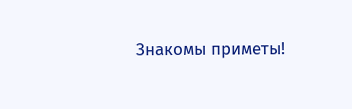Знакомы приметы!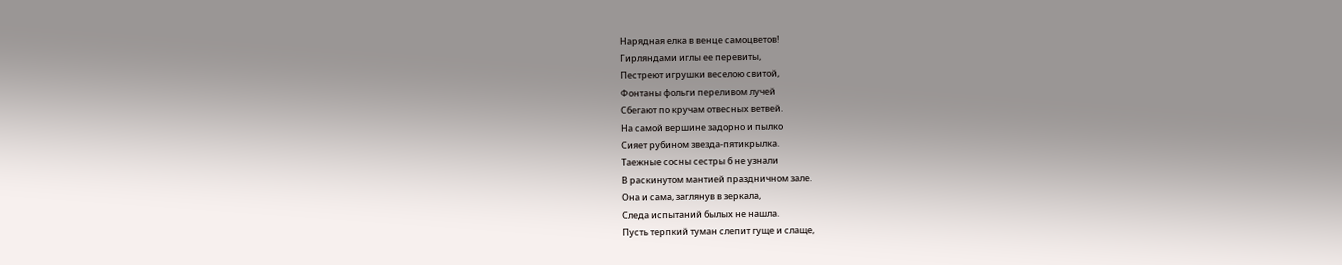Нарядная елка в венце самоцветов!
Гирляндами иглы ее перевиты,
Пестреют игрушки веселою свитой,
Фонтаны фольги переливом лучей
Сбегают по кручам отвесных ветвей.
На самой вершине задорно и пылко
Сияет рубином звезда-пятикрылка.
Таежные сосны сестры б не узнали
В раскинутом мантией праздничном зале.
Она и сама, заглянув в зеркала,
Следа испытаний былых не нашла.
Пусть терпкий туман слепит гуще и слаще,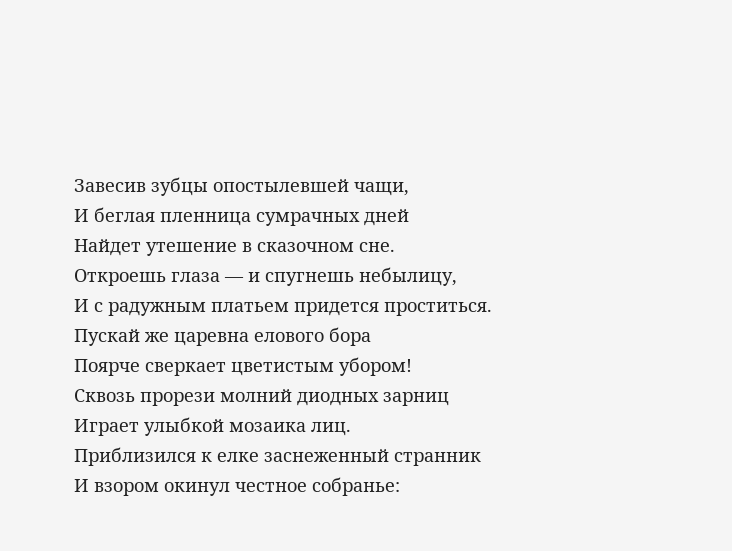Завесив зубцы опостылевшей чащи,
И беглая пленница сумрачных дней
Найдет утешение в сказочном сне.
Откроешь глаза — и спугнешь небылицу,
И с радужным платьем придется проститься.
Пускай же царевна елового бора
Поярче сверкает цветистым убором!
Сквозь прорези молний диодных зарниц
Играет улыбкой мозаика лиц.
Приблизился к елке заснеженный странник
И взором окинул честное собранье: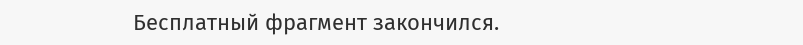Бесплатный фрагмент закончился.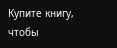Купите книгу, чтобы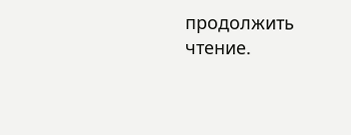продолжить чтение.